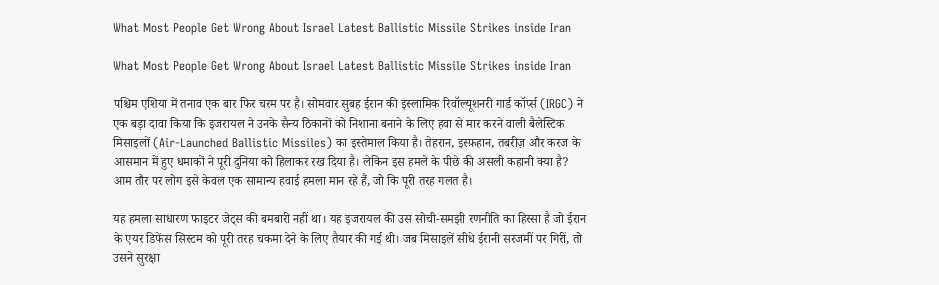What Most People Get Wrong About Israel Latest Ballistic Missile Strikes inside Iran

What Most People Get Wrong About Israel Latest Ballistic Missile Strikes inside Iran

पश्चिम एशिया में तनाव एक बार फिर चरम पर है। सोमवार सुबह ईरान की इस्लामिक रिवॉल्यूशनरी गार्ड कॉर्प्स (IRGC) ने एक बड़ा दावा किया कि इजरायल ने उनके सैन्य ठिकानों को निशाना बनाने के लिए हवा से मार करने वाली बैलेस्टिक मिसाइलों (Air-Launched Ballistic Missiles) का इस्तेमाल किया है। तेहरान, इस्फ़हान, तबरीज़ और करज के आसमान में हुए धमाकों ने पूरी दुनिया को हिलाकर रख दिया है। लेकिन इस हमले के पीछे की असली कहानी क्या है? आम तौर पर लोग इसे केवल एक सामान्य हवाई हमला मान रहे हैं, जो कि पूरी तरह गलत है।

यह हमला साधारण फाइटर जेट्स की बमबारी नहीं था। यह इजरायल की उस सोची-समझी रणनीति का हिस्सा है जो ईरान के एयर डिफेंस सिस्टम को पूरी तरह चकमा देने के लिए तैयार की गई थी। जब मिसाइलें सीधे ईरानी सरजमीं पर गिरीं, तो उसने सुरक्षा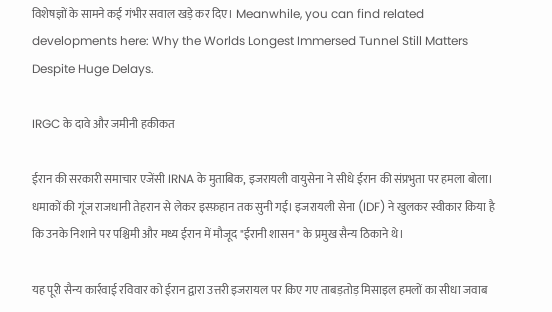विशेषज्ञों के सामने कई गंभीर सवाल खड़े कर दिए। Meanwhile, you can find related developments here: Why the Worlds Longest Immersed Tunnel Still Matters Despite Huge Delays.

IRGC के दावे और जमीनी हकीकत

ईरान की सरकारी समाचार एजेंसी IRNA के मुताबिक, इजरायली वायुसेना ने सीधे ईरान की संप्रभुता पर हमला बोला। धमाकों की गूंज राजधानी तेहरान से लेकर इस्फ़हान तक सुनी गई। इजरायली सेना (IDF) ने खुलकर स्वीकार किया है कि उनके निशाने पर पश्चिमी और मध्य ईरान में मौजूद "ईरानी शासन" के प्रमुख सैन्य ठिकाने थे।

यह पूरी सैन्य कार्रवाई रविवार को ईरान द्वारा उत्तरी इजरायल पर किए गए ताबड़तोड़ मिसाइल हमलों का सीधा जवाब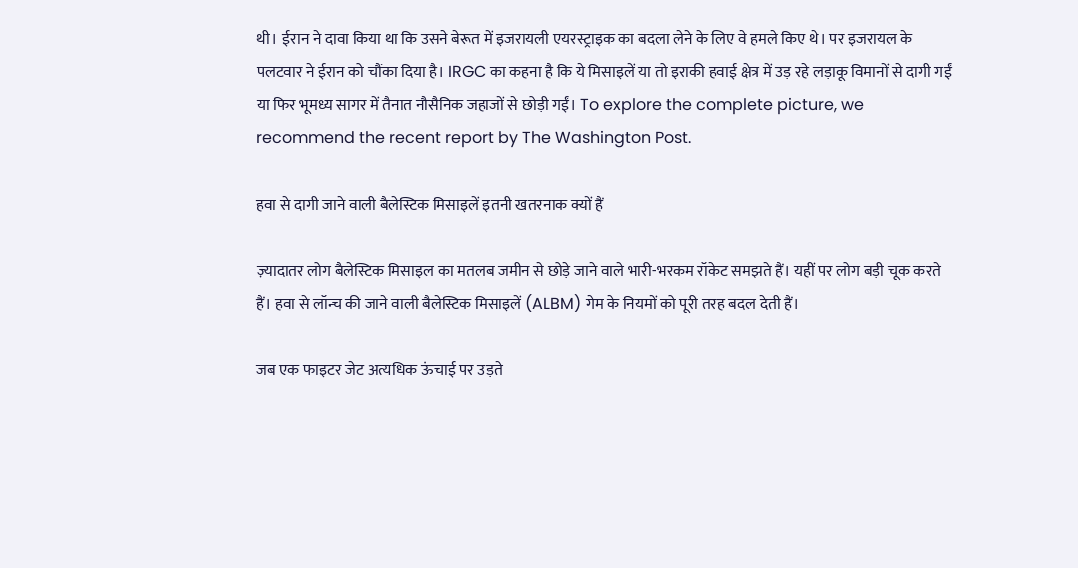थी। ईरान ने दावा किया था कि उसने बेरूत में इजरायली एयरस्ट्राइक का बदला लेने के लिए वे हमले किए थे। पर इजरायल के पलटवार ने ईरान को चौंका दिया है। IRGC का कहना है कि ये मिसाइलें या तो इराकी हवाई क्षेत्र में उड़ रहे लड़ाकू विमानों से दागी गईं या फिर भूमध्य सागर में तैनात नौसैनिक जहाजों से छोड़ी गईं। To explore the complete picture, we recommend the recent report by The Washington Post.

हवा से दागी जाने वाली बैलेस्टिक मिसाइलें इतनी खतरनाक क्यों हैं

ज़्यादातर लोग बैलेस्टिक मिसाइल का मतलब जमीन से छोड़े जाने वाले भारी-भरकम रॉकेट समझते हैं। यहीं पर लोग बड़ी चूक करते हैं। हवा से लॉन्च की जाने वाली बैलेस्टिक मिसाइलें (ALBM) गेम के नियमों को पूरी तरह बदल देती हैं।

जब एक फाइटर जेट अत्यधिक ऊंचाई पर उड़ते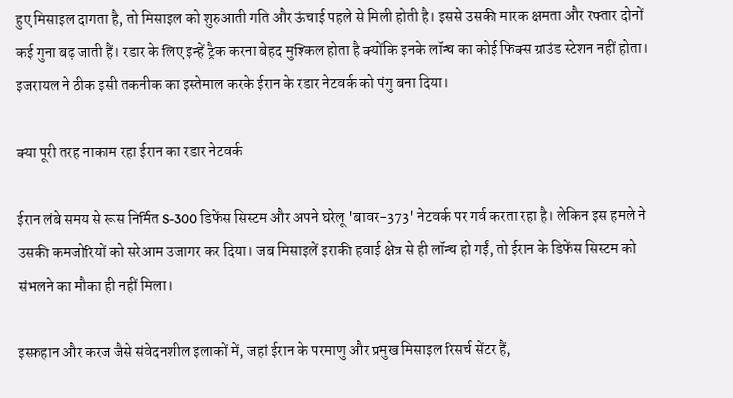हुए मिसाइल दागता है, तो मिसाइल को शुरुआती गति और ऊंचाई पहले से मिली होती है। इससे उसकी मारक क्षमता और रफ्तार दोनों कई गुना बढ़ जाती हैं। रडार के लिए इन्हें ट्रैक करना बेहद मुश्किल होता है क्योंकि इनके लॉन्च का कोई फिक्स ग्राउंड स्टेशन नहीं होता। इजरायल ने ठीक इसी तकनीक का इस्तेमाल करके ईरान के रडार नेटवर्क को पंगु बना दिया।

क्या पूरी तरह नाकाम रहा ईरान का रडार नेटवर्क

ईरान लंबे समय से रूस निर्मित S-300 डिफेंस सिस्टम और अपने घरेलू 'बावर-373' नेटवर्क पर गर्व करता रहा है। लेकिन इस हमले ने उसकी कमजोरियों को सरेआम उजागर कर दिया। जब मिसाइलें इराकी हवाई क्षेत्र से ही लॉन्च हो गईं, तो ईरान के डिफेंस सिस्टम को संभलने का मौका ही नहीं मिला।

इस्फ़हान और करज जैसे संवेदनशील इलाकों में, जहां ईरान के परमाणु और प्रमुख मिसाइल रिसर्च सेंटर हैं,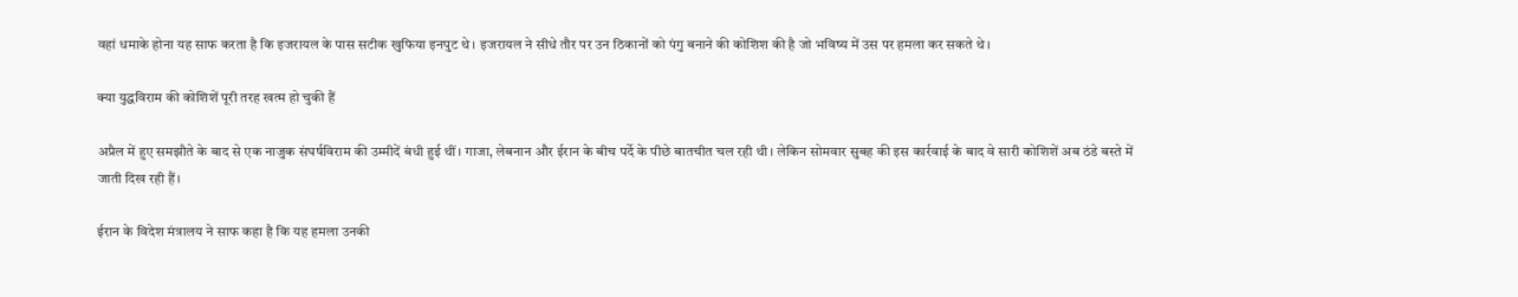वहां धमाके होना यह साफ करता है कि इजरायल के पास सटीक खुफिया इनपुट थे। इजरायल ने सीधे तौर पर उन ठिकानों को पंगु बनाने की कोशिश की है जो भविष्य में उस पर हमला कर सकते थे।

क्या युद्धविराम की कोशिशें पूरी तरह खत्म हो चुकी हैं

अप्रैल में हुए समझौते के बाद से एक नाजुक संघर्षविराम की उम्मीदें बंधी हुई थीं। गाजा, लेबनान और ईरान के बीच पर्दे के पीछे बातचीत चल रही थी। लेकिन सोमवार सुबह की इस कार्रवाई के बाद वे सारी कोशिशें अब ठंडे बस्ते में जाती दिख रही हैं।

ईरान के विदेश मंत्रालय ने साफ कहा है कि यह हमला उनकी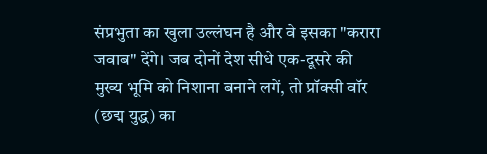संप्रभुता का खुला उल्लंघन है और वे इसका "करारा जवाब" देंगे। जब दोनों देश सीधे एक-दूसरे की मुख्य भूमि को निशाना बनाने लगें, तो प्रॉक्सी वॉर (छद्म युद्ध) का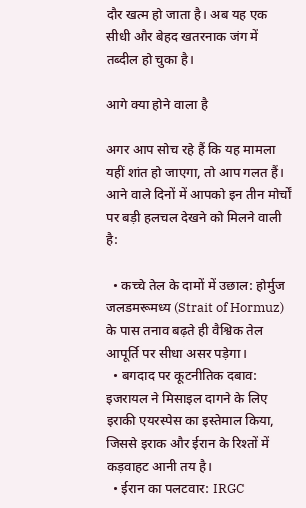दौर खत्म हो जाता है। अब यह एक सीधी और बेहद खतरनाक जंग में तब्दील हो चुका है।

आगे क्या होने वाला है

अगर आप सोच रहे हैं कि यह मामला यहीं शांत हो जाएगा, तो आप गलत हैं। आने वाले दिनों में आपको इन तीन मोर्चों पर बड़ी हलचल देखने को मिलने वाली है:

  • कच्चे तेल के दामों में उछाल: होर्मुज जलडमरूमध्य (Strait of Hormuz) के पास तनाव बढ़ते ही वैश्विक तेल आपूर्ति पर सीधा असर पड़ेगा।
  • बगदाद पर कूटनीतिक दबाव: इजरायल ने मिसाइल दागने के लिए इराकी एयरस्पेस का इस्तेमाल किया, जिससे इराक और ईरान के रिश्तों में कड़वाहट आनी तय है।
  • ईरान का पलटवार: IRGC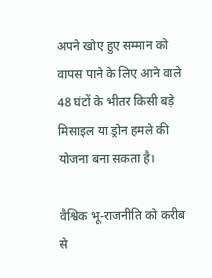अपने खोए हुए सम्मान को वापस पाने के लिए आने वाले 48 घंटों के भीतर किसी बड़े मिसाइल या ड्रोन हमले की योजना बना सकता है।

वैश्विक भू-राजनीति को करीब से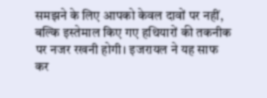समझने के लिए आपको केवल दावों पर नहीं, बल्कि इस्तेमाल किए गए हथियारों की तकनीक पर नजर रखनी होगी। इजरायल ने यह साफ कर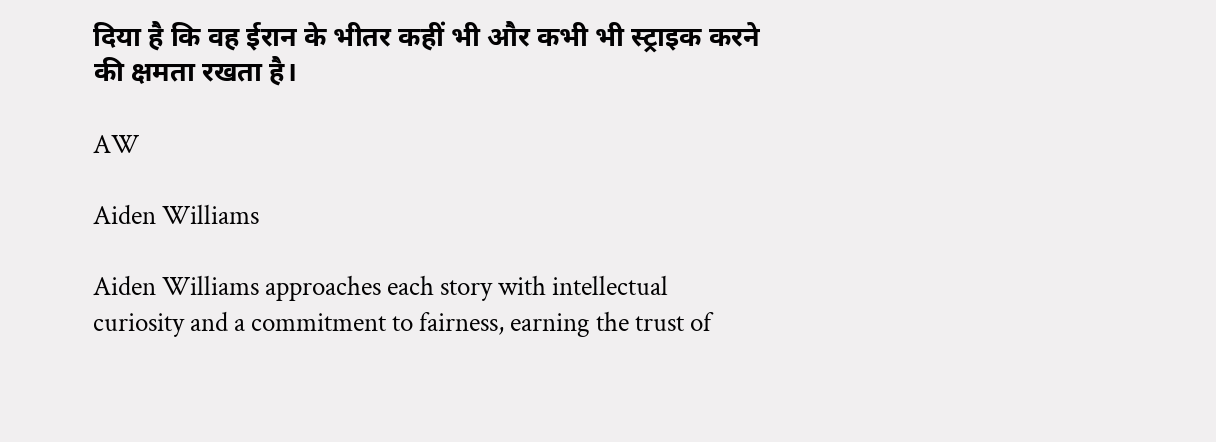दिया है कि वह ईरान के भीतर कहीं भी और कभी भी स्ट्राइक करने की क्षमता रखता है।

AW

Aiden Williams

Aiden Williams approaches each story with intellectual curiosity and a commitment to fairness, earning the trust of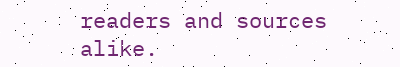readers and sources alike.